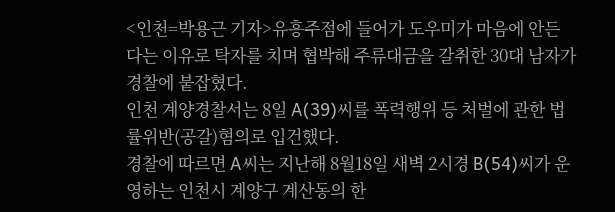<인천=박용근 기자>유흥주점에 들어가 도우미가 마음에 안든 다는 이유로 탁자를 치며 협박해 주류대금을 갈취한 30대 남자가 경찰에 붙잡혔다.
인천 계양경찰서는 8일 A(39)씨를 폭력행위 등 처벌에 관한 법률위반(공갈)혐의로 입건했다.
경찰에 따르면 A씨는 지난해 8월18일 새벽 2시경 B(54)씨가 운영하는 인천시 계양구 계산동의 한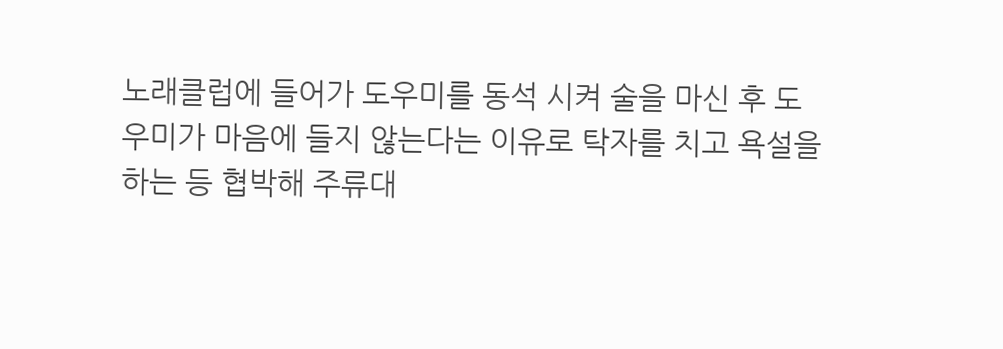노래클럽에 들어가 도우미를 동석 시켜 술을 마신 후 도우미가 마음에 들지 않는다는 이유로 탁자를 치고 욕설을 하는 등 협박해 주류대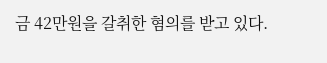금 42만원을 갈취한 혐의를 받고 있다.